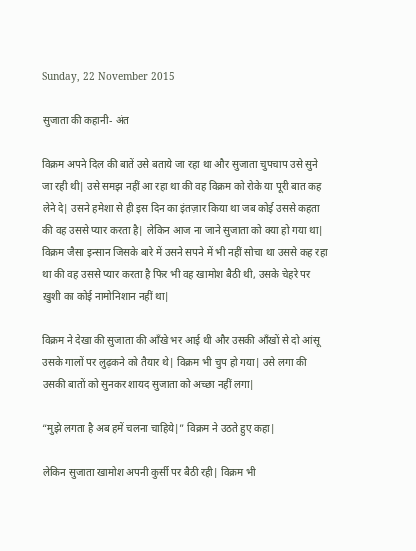Sunday, 22 November 2015

सुजाता की कहानी- अंत

विक्रम अपने दिल की बातें उसे बताये जा रहा था और सुजाता चुपचाप उसे सुने जा रही थी| उसे समझ नहीं आ रहा था की वह विक्रम को रोके या पूरी बात कह लेने दे| उसने हमेशा से ही इस दिन का इंतज़ार किया था जब कोई उससे कहता की वह उससे प्यार करता है| लेकिन आज ना जाने सुजाता को क्या हो गया था| विक्रम जैसा इन्सान जिसके बारे में उसने सपने में भी नहीं सोचा था उससे कह रहा था की वह उससे प्यार करता है फिर भी वह खामोश बैठी थी, उसके चेहरे पर ख़ुशी का कोई नामोनिशान नहीं था|

विक्रम ने देखा की सुजाता की आँखे भर आई थी और उसकी आँखों से दो आंसू उसके गालों पर लुढ़कने को तैयार थे| विक्रम भी चुप हो गया| उसे लगा की उसकी बातों को सुनकर शायद सुजाता को अच्छा नहीं लगा|

“मुझे लगता है अब हमें चलना चाहिये|” विक्रम ने उठते हुए कहा|

लेकिन सुजाता खामोश अपनी कुर्सी पर बैठी रही| विक्रम भी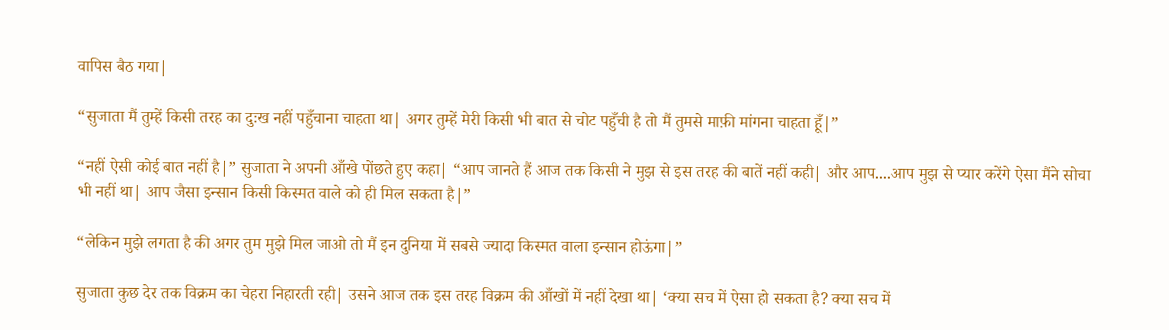वापिस बैठ गया|

“सुजाता मैं तुम्हें किसी तरह का दुःख नहीं पहुँचाना चाहता था| अगर तुम्हें मेरी किसी भी बात से चोट पहुँची है तो मैं तुमसे माफ़ी मांगना चाहता हूँ|”

“नहीं ऐसी कोई बात नहीं है|” सुजाता ने अपनी आँखे पोंछते हुए कहा| “आप जानते हैं आज तक किसी ने मुझ से इस तरह की बातें नहीं कही| और आप....आप मुझ से प्यार करेंगे ऐसा मैंने सोचा भी नहीं था| आप जैसा इन्सान किसी किस्मत वाले को ही मिल सकता है|”

“लेकिन मुझे लगता है की अगर तुम मुझे मिल जाओ तो मैं इन दुनिया में सबसे ज्यादा किस्मत वाला इन्सान होऊंगा|”

सुजाता कुछ देर तक विक्रम का चेहरा निहारती रही| उसने आज तक इस तरह विक्रम की आँखों में नहीं देखा था| ‘क्या सच में ऐसा हो सकता है? क्या सच में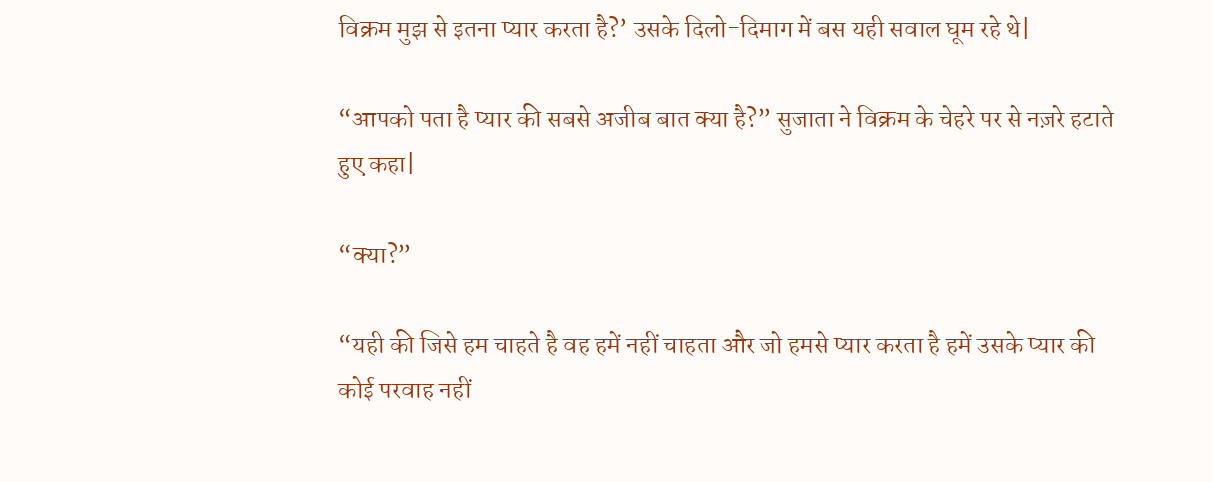विक्रम मुझ से इतना प्यार करता है?’ उसके दिलो-दिमाग में बस यही सवाल घूम रहे थे|

“आपको पता है प्यार की सबसे अजीब बात क्या है?” सुजाता ने विक्रम के चेहरे पर से नज़रे हटाते हुए कहा|

“क्या?”

“यही की जिसे हम चाहते है वह हमें नहीं चाहता और जो हमसे प्यार करता है हमें उसके प्यार की कोई परवाह नहीं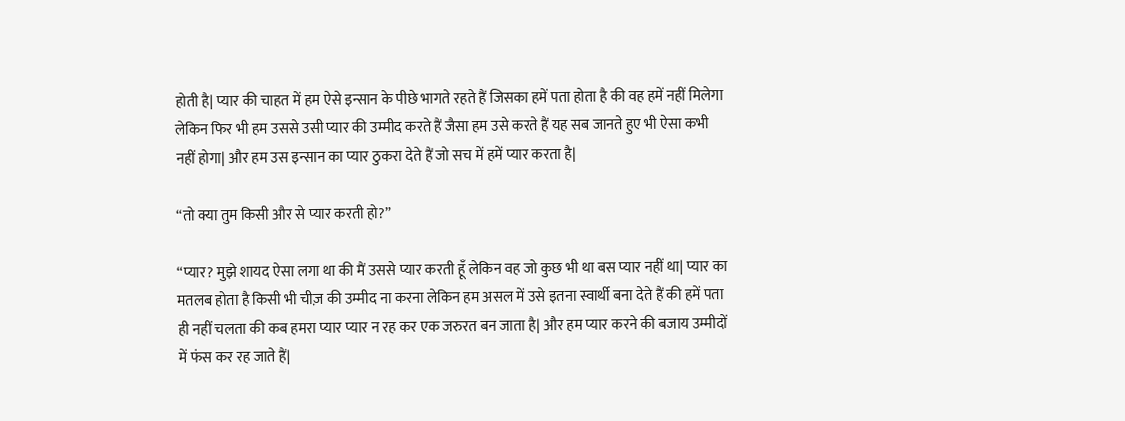होती है| प्यार की चाहत में हम ऐसे इन्सान के पीछे भागते रहते हैं जिसका हमें पता होता है की वह हमें नहीं मिलेगा लेकिन फिर भी हम उससे उसी प्यार की उम्मीद करते हैं जैसा हम उसे करते हैं यह सब जानते हुए भी ऐसा कभी नहीं होगा| और हम उस इन्सान का प्यार ठुकरा देते हैं जो सच में हमें प्यार करता है|

“तो क्या तुम किसी और से प्यार करती हो?”

“प्यार? मुझे शायद ऐसा लगा था की मैं उससे प्यार करती हूँ लेकिन वह जो कुछ भी था बस प्यार नहीं था| प्यार का मतलब होता है किसी भी चीज़ की उम्मीद ना करना लेकिन हम असल में उसे इतना स्वार्थी बना देते हैं की हमें पता ही नहीं चलता की कब हमरा प्यार प्यार न रह कर एक जरुरत बन जाता है| और हम प्यार करने की बजाय उम्मीदों में फंस कर रह जाते हैं|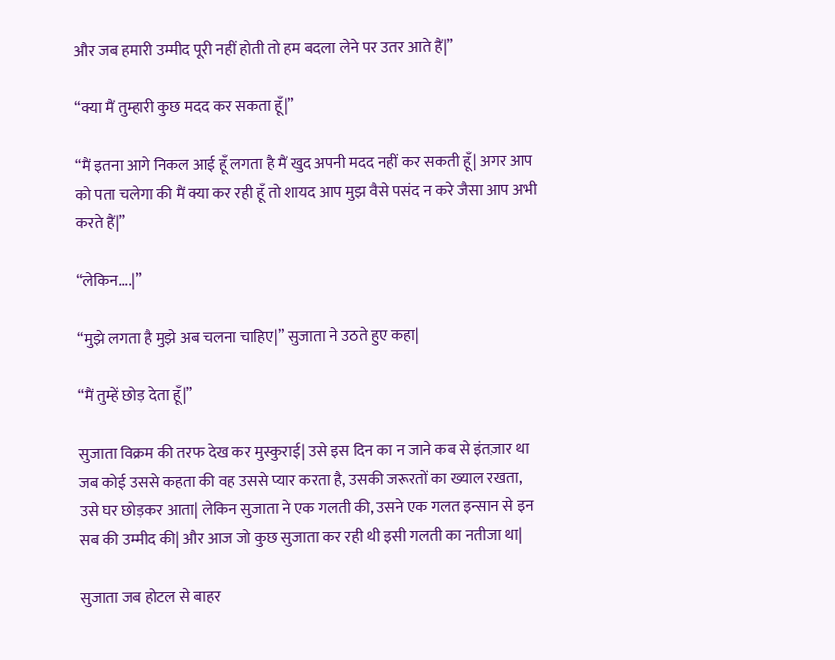और जब हमारी उम्मीद पूरी नहीं होती तो हम बदला लेने पर उतर आते हैं|”

“क्या मैं तुम्हारी कुछ मदद कर सकता हूँ|”

“मैं इतना आगे निकल आई हूँ लगता है मैं खुद अपनी मदद नहीं कर सकती हूँ| अगर आप को पता चलेगा की मैं क्या कर रही हूँ तो शायद आप मुझ वैसे पसंद न करे जैसा आप अभी करते हैं|”

“लेकिन....|”

“मुझे लगता है मुझे अब चलना चाहिए|” सुजाता ने उठते हुए कहा|

“मैं तुम्हें छोड़ देता हूँ|”

सुजाता विक्रम की तरफ देख कर मुस्कुराई| उसे इस दिन का न जाने कब से इंतज़ार था जब कोई उससे कहता की वह उससे प्यार करता है, उसकी जरूरतों का ख्याल रखता, उसे घर छोड़कर आता| लेकिन सुजाता ने एक गलती की, उसने एक गलत इन्सान से इन सब की उम्मीद की| और आज जो कुछ सुजाता कर रही थी इसी गलती का नतीजा था|

सुजाता जब होटल से बाहर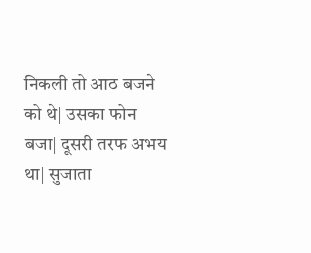निकली तो आठ बजने को थे| उसका फोन बजा| दूसरी तरफ अभय था| सुजाता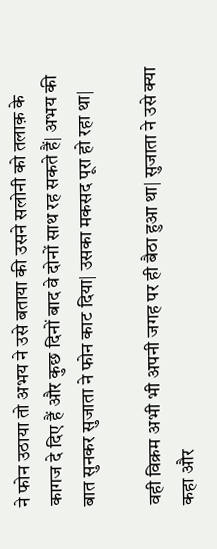ने फोन उठाया तो अभय ने उसे बताया की उसने सलोनी को तलाक़ के कागज दे दिए हैं और कुछ दिनों बाद वे दोनों साथ रह सकते हैं| अभय की बात सुनकर सुजाता ने फोन काट दिया| उसका मकसद पूरा हो रहा था|

वही विक्रम अभी भी अपनी जगह पर ही बैठा हुआ था| सुजाता ने उसे क्या कहा और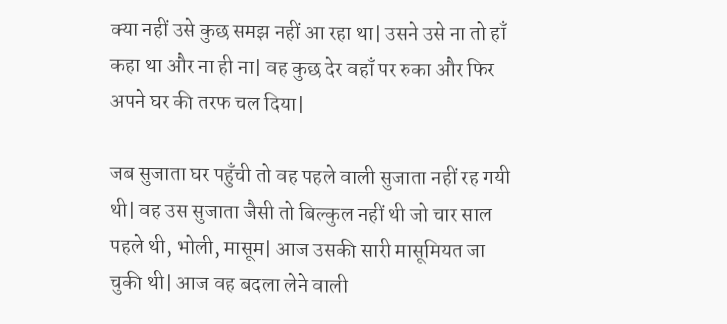क्या नहीं उसे कुछ समझ नहीं आ रहा था| उसने उसे ना तो हाँ कहा था और ना ही ना| वह कुछ देर वहाँ पर रुका और फिर अपने घर की तरफ चल दिया|

जब सुजाता घर पहुँची तो वह पहले वाली सुजाता नहीं रह गयी थी| वह उस सुजाता जैसी तो बिल्कुल नहीं थी जो चार साल पहले थी, भोली, मासूम| आज उसकी सारी मासूमियत जा चुकी थी| आज वह बदला लेने वाली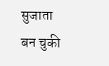सुजाता बन चुकी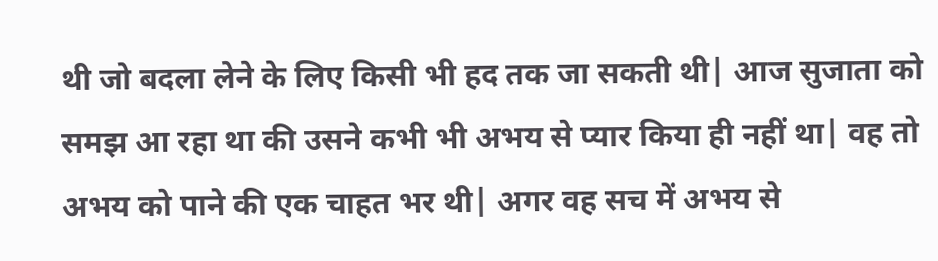थी जो बदला लेने के लिए किसी भी हद तक जा सकती थी| आज सुजाता को समझ आ रहा था की उसने कभी भी अभय से प्यार किया ही नहीं था| वह तो अभय को पाने की एक चाहत भर थी| अगर वह सच में अभय से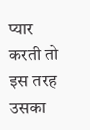प्यार करती तो इस तरह उसका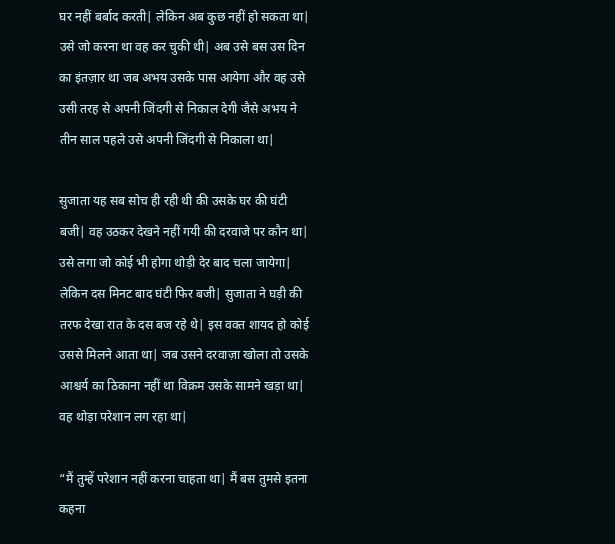घर नहीं बर्बाद करती| लेकिन अब कुछ नहीं हो सकता था| उसे जो करना था वह कर चुकी थी| अब उसे बस उस दिन का इंतज़ार था जब अभय उसके पास आयेगा और वह उसे उसी तरह से अपनी जिंदगी से निकाल देगी जैसे अभय ने तीन साल पहले उसे अपनी जिंदगी से निकाला था|

सुजाता यह सब सोच ही रही थी की उसके घर की घंटी बजी| वह उठकर देखने नहीं गयी की दरवाजे पर कौन था| उसे लगा जो कोई भी होगा थोड़ी देर बाद चला जायेगा| लेकिन दस मिनट बाद घंटी फिर बजी| सुजाता ने घड़ी की तरफ देखा रात के दस बज रहे थे| इस वक्त शायद हो कोई उससे मिलने आता था| जब उसने दरवाज़ा खोला तो उसके आश्चर्य का ठिकाना नहीं था विक्रम उसके सामने खड़ा था| वह थोड़ा परेशान लग रहा था|

“मैं तुम्हें परेशान नहीं करना चाहता था| मैं बस तुमसे इतना कहना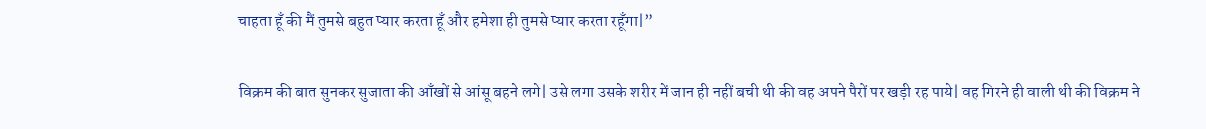चाहता हूँ की मैं तुमसे बहुत प्यार करता हूँ और हमेशा ही तुमसे प्यार करता रहूँगा|”

विक्रम की बात सुनकर सुजाता की आँखों से आंसू बहने लगे| उसे लगा उसके शरीर में जान ही नहीं बची थी की वह अपने पैरों पर खड़ी रह पाये| वह गिरने ही वाली थी की विक्रम ने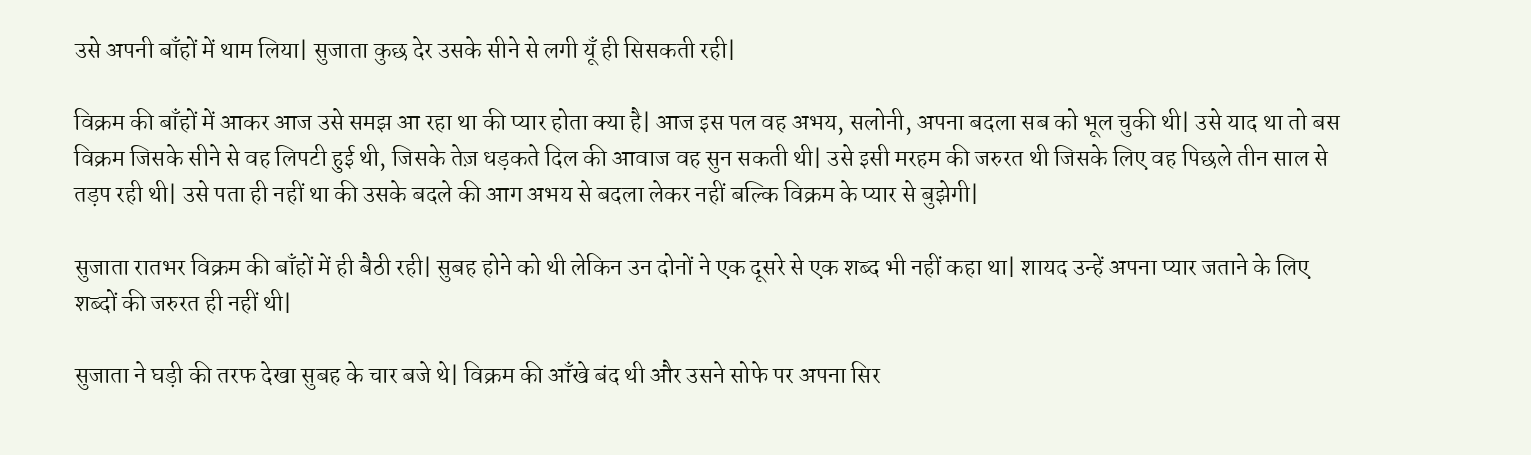उसे अपनी बाँहों में थाम लिया| सुजाता कुछ देर उसके सीने से लगी यूँ ही सिसकती रही|

विक्रम की बाँहों में आकर आज उसे समझ आ रहा था की प्यार होता क्या है| आज इस पल वह अभय, सलोनी, अपना बदला सब को भूल चुकी थी| उसे याद था तो बस विक्रम जिसके सीने से वह लिपटी हुई थी, जिसके तेज़ धड़कते दिल की आवाज वह सुन सकती थी| उसे इसी मरहम की जरुरत थी जिसके लिए वह पिछले तीन साल से तड़प रही थी| उसे पता ही नहीं था की उसके बदले की आग अभय से बदला लेकर नहीं बल्कि विक्रम के प्यार से बुझेगी|

सुजाता रातभर विक्रम की बाँहों में ही बैठी रही| सुबह होने को थी लेकिन उन दोनों ने एक दूसरे से एक शब्द भी नहीं कहा था| शायद उन्हें अपना प्यार जताने के लिए शब्दों की जरुरत ही नहीं थी|

सुजाता ने घड़ी की तरफ देखा सुबह के चार बजे थे| विक्रम की आँखे बंद थी और उसने सोफे पर अपना सिर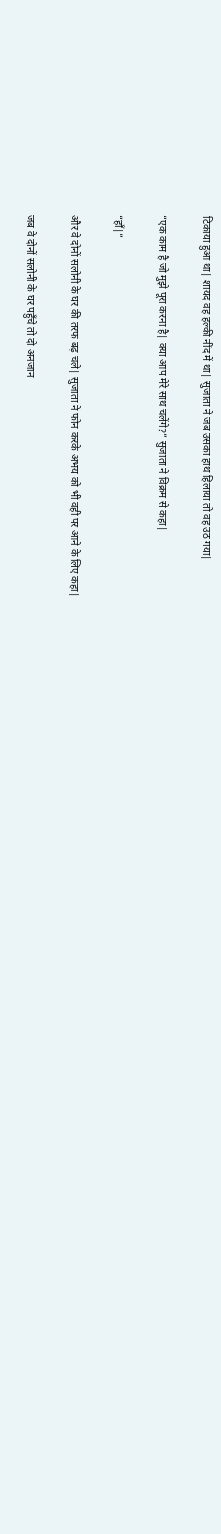टिकाया हुआ था| शायद वह हल्की नींद में था| सुजाता ने जब उसका हाथ हिलाया तो वह उठ गया|

“एक काम है जो मुझे पूरा करना है| क्या आप मेरे साथ चलेंगे?” सुजाता ने विक्रम से कहा|

“हाँ|”

और वे दोनों सलोनी के घर की तरफ बढ़ चले| सुजाता ने फोन करके अभय को भी वही पर आने के लिए कहा|

जब वे दोनों सलोनी के घर पहुँचे तो दो अनजान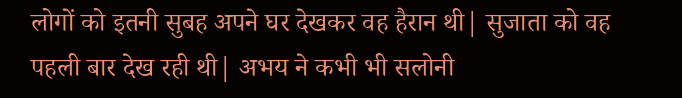लोगों को इतनी सुबह अपने घर देखकर वह हैरान थी| सुजाता को वह पहली बार देख रही थी| अभय ने कभी भी सलोनी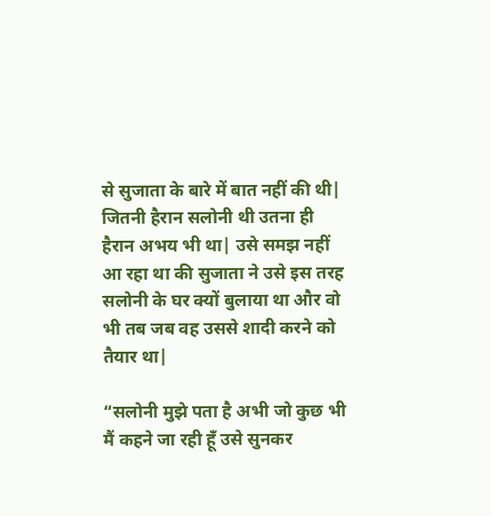से सुजाता के बारे में बात नहीं की थी| जितनी हैरान सलोनी थी उतना ही हैरान अभय भी था| उसे समझ नहीं आ रहा था की सुजाता ने उसे इस तरह सलोनी के घर क्यों बुलाया था और वो भी तब जब वह उससे शादी करने को तैयार था|

“सलोनी मुझे पता है अभी जो कुछ भी मैं कहने जा रही हूँ उसे सुनकर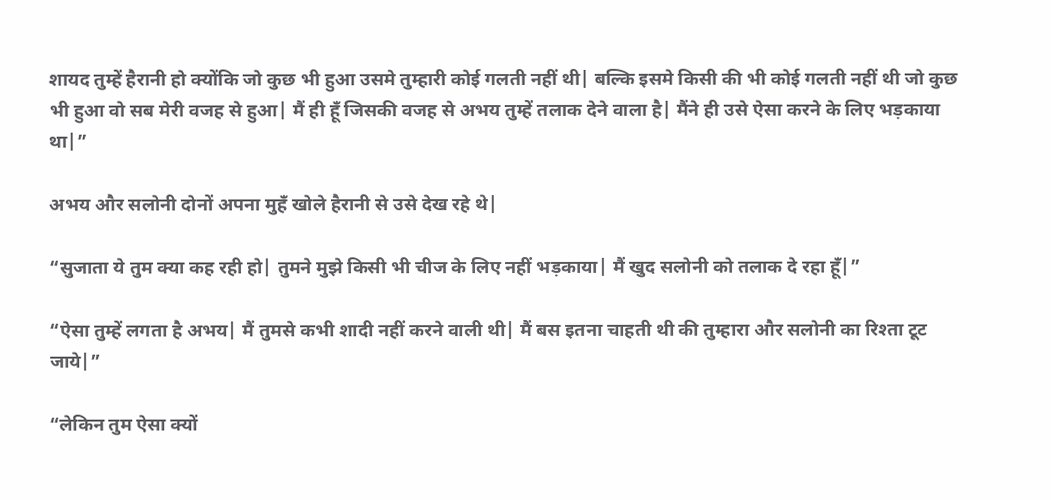शायद तुम्हें हैरानी हो क्योंकि जो कुछ भी हुआ उसमे तुम्हारी कोई गलती नहीं थी| बल्कि इसमे किसी की भी कोई गलती नहीं थी जो कुछ भी हुआ वो सब मेरी वजह से हुआ| मैं ही हूँ जिसकी वजह से अभय तुम्हें तलाक देने वाला है| मैंने ही उसे ऐसा करने के लिए भड़काया था|”

अभय और सलोनी दोनों अपना मुहँ खोले हैरानी से उसे देख रहे थे|

“सुजाता ये तुम क्या कह रही हो| तुमने मुझे किसी भी चीज के लिए नहीं भड़काया| मैं खुद सलोनी को तलाक दे रहा हूँ|”

“ऐसा तुम्हें लगता है अभय| मैं तुमसे कभी शादी नहीं करने वाली थी| मैं बस इतना चाहती थी की तुम्हारा और सलोनी का रिश्ता टूट जाये|”

“लेकिन तुम ऐसा क्यों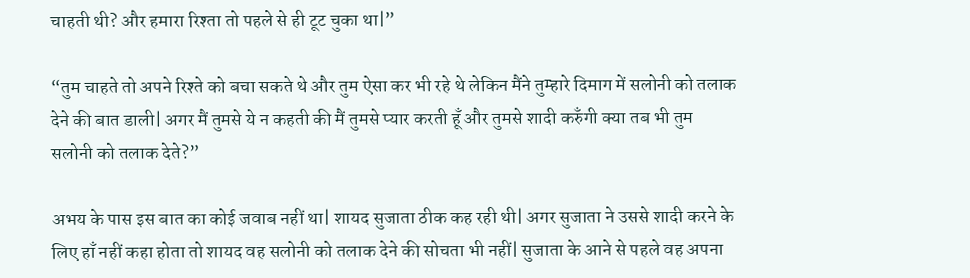चाहती थी? और हमारा रिश्ता तो पहले से ही टूट चुका था|”

“तुम चाहते तो अपने रिश्ते को बचा सकते थे और तुम ऐसा कर भी रहे थे लेकिन मैंने तुम्हारे दिमाग में सलोनी को तलाक देने की बात डाली| अगर मैं तुमसे ये न कहती की मैं तुमसे प्यार करती हूँ और तुमसे शादी करुँगी क्या तब भी तुम सलोनी को तलाक देते?”

अभय के पास इस बात का कोई जवाब नहीं था| शायद सुजाता ठीक कह रही थी| अगर सुजाता ने उससे शादी करने के लिए हाँ नहीं कहा होता तो शायद वह सलोनी को तलाक देने की सोचता भी नहीं| सुजाता के आने से पहले वह अपना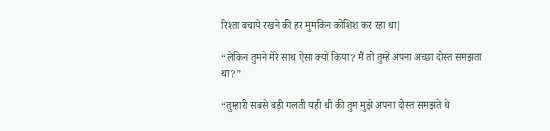रिश्ता बचाये रखने की हर मुमकिन कोशिश कर रहा था|

“लेकिन तुमने मेरे साथ ऐसा क्यों किया? मैं तो तुम्हें अपना अच्छा दोस्त समझता था?”

“तुम्हारी सबसे बड़ी गलती यही थी की तुम मुझे अपना दोस्त समझते थे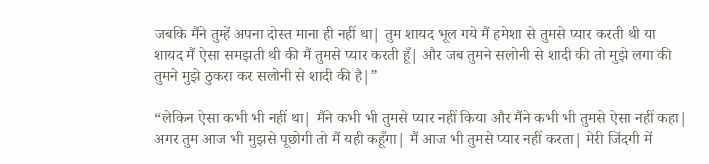जबकि मैंने तुम्हें अपना दोस्त माना ही नहीं था| तुम शायद भूल गये मैं हमेशा से तुमसे प्यार करती थी या शायद मैं ऐसा समझती थी की मैं तुमसे प्यार करती हूँ| और जब तुमने सलोनी से शादी की तो मुझे लगा की तुमने मुझे ठुकरा कर सलोनी से शादी की है|”

“लेकिन ऐसा कभी भी नहीं था| मैंने कभी भी तुमसे प्यार नहीं किया और मैंने कभी भी तुमसे ऐसा नहीं कहा| अगर तुम आज भी मुझसे पूछोगी तो मैं यही कहूँगा| मैं आज भी तुमसे प्यार नहीं करता| मेरी जिंदगी में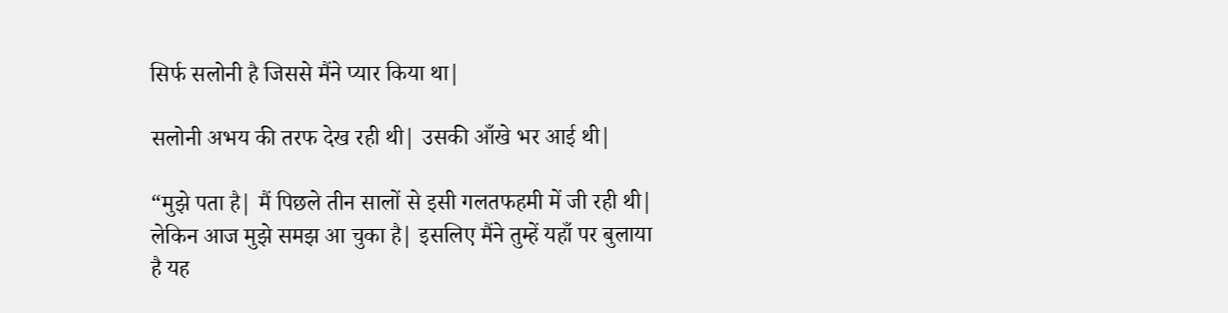सिर्फ सलोनी है जिससे मैंने प्यार किया था|

सलोनी अभय की तरफ देख रही थी| उसकी आँखे भर आई थी|

“मुझे पता है| मैं पिछले तीन सालों से इसी गलतफहमी में जी रही थी| लेकिन आज मुझे समझ आ चुका है| इसलिए मैंने तुम्हें यहाँ पर बुलाया है यह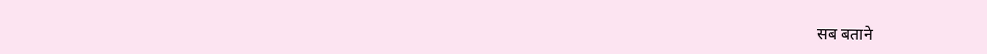सब बताने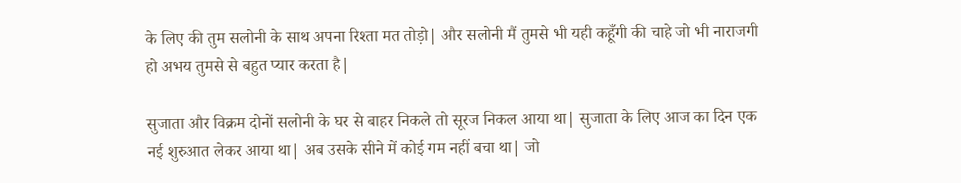के लिए की तुम सलोनी के साथ अपना रिश्ता मत तोड़ो| और सलोनी मैं तुमसे भी यही कहूँगी की चाहे जो भी नाराजगी हो अभय तुमसे से बहुत प्यार करता है|

सुजाता और विक्रम दोनों सलोनी के घर से बाहर निकले तो सूरज निकल आया था| सुजाता के लिए आज का दिन एक नई शुरुआत लेकर आया था| अब उसके सीने में कोई गम नहीं बचा था| जो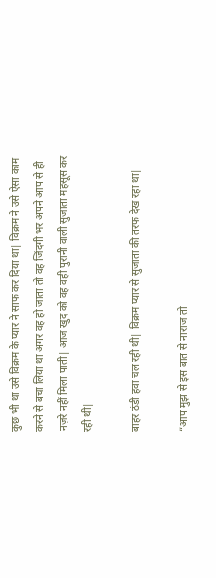कुछ भी था उसे विक्रम के प्यार ने साफ कर दिया था| विक्रम ने उसे ऐसा काम करने से बचा लिया था अगर वह हो जाता तो वह जिंदगी भर अपने आप से ही नज़रे नहीं मिला पाती| आज खुद को वह वही पुरानी वाली सुजाता महसूस कर रही थी|

बाहर ठंडी हवा चल रही थी| विक्रम प्यार से सुजाता की तरफ देख रहा था|

“आप मुझ से इस बात से नाराज तो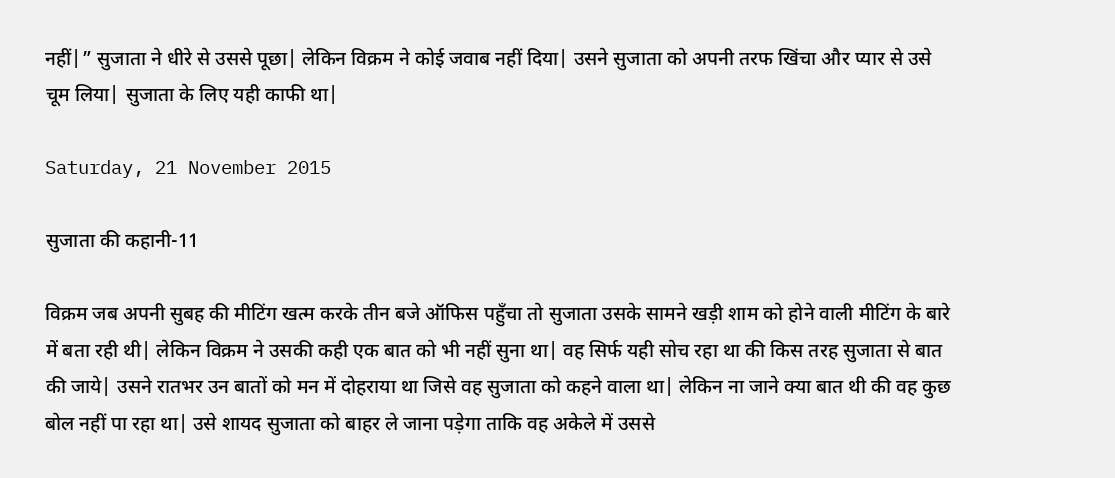नहीं|” सुजाता ने धीरे से उससे पूछा| लेकिन विक्रम ने कोई जवाब नहीं दिया| उसने सुजाता को अपनी तरफ खिंचा और प्यार से उसे चूम लिया| सुजाता के लिए यही काफी था|

Saturday, 21 November 2015

सुजाता की कहानी-11

विक्रम जब अपनी सुबह की मीटिंग खत्म करके तीन बजे ऑफिस पहुँचा तो सुजाता उसके सामने खड़ी शाम को होने वाली मीटिंग के बारे में बता रही थी| लेकिन विक्रम ने उसकी कही एक बात को भी नहीं सुना था| वह सिर्फ यही सोच रहा था की किस तरह सुजाता से बात की जाये| उसने रातभर उन बातों को मन में दोहराया था जिसे वह सुजाता को कहने वाला था| लेकिन ना जाने क्या बात थी की वह कुछ बोल नहीं पा रहा था| उसे शायद सुजाता को बाहर ले जाना पड़ेगा ताकि वह अकेले में उससे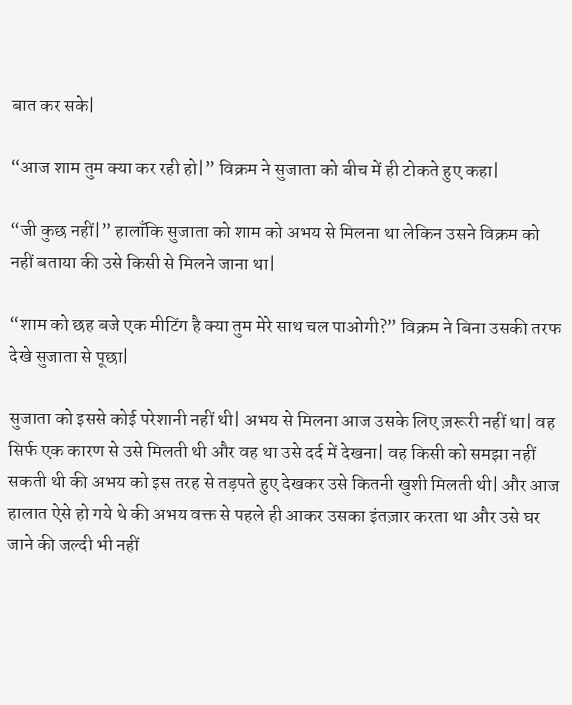बात कर सके|

“आज शाम तुम क्या कर रही हो|” विक्रम ने सुजाता को बीच में ही टोकते हुए कहा|

“जी कुछ नहीं|” हालाँकि सुजाता को शाम को अभय से मिलना था लेकिन उसने विक्रम को नहीं बताया की उसे किसी से मिलने जाना था|

“शाम को छह बजे एक मीटिंग है क्या तुम मेरे साथ चल पाओगी?” विक्रम ने बिना उसकी तरफ देखे सुजाता से पूछा|

सुजाता को इससे कोई परेशानी नहीं थी| अभय से मिलना आज उसके लिए ज़रूरी नहीं था| वह सिर्फ एक कारण से उसे मिलती थी और वह था उसे दर्द में देखना| वह किसी को समझा नहीं सकती थी की अभय को इस तरह से तड़पते हुए देखकर उसे कितनी खुशी मिलती थी| और आज हालात ऐसे हो गये थे की अभय वक्त से पहले ही आकर उसका इंतज़ार करता था और उसे घर जाने की जल्दी भी नहीं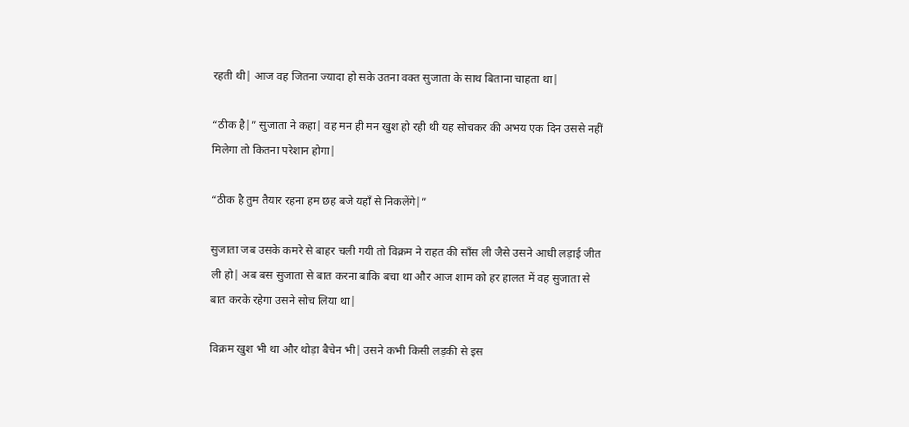रहती थी| आज वह जितना ज्यादा हो सके उतना वक्त सुजाता के साथ बिताना चाहता था|

“ठीक है|” सुजाता ने कहा| वह मन ही मन खुश हो रही थी यह सोचकर की अभय एक दिन उससे नहीं मिलेगा तो कितना परेशान होगा|

“ठीक है तुम तैयार रहना हम छह बजे यहाँ से निकलेंगे|”

सुजाता जब उसके कमरे से बाहर चली गयी तो विक्रम ने राहत की साँस ली जैसे उसने आधी लड़ाई जीत ली हो| अब बस सुजाता से बात करना बाकि बचा था और आज शाम को हर हालत में वह सुजाता से बात करके रहेगा उसने सोच लिया था|

विक्रम खुश भी था और थोड़ा बैचेन भी| उसने कभी किसी लड़की से इस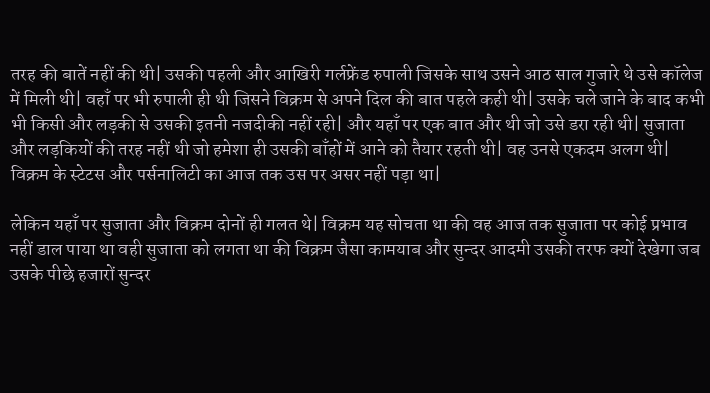तरह की बातें नहीं की थी| उसकी पहली और आखिरी गर्लफ्रेंड रुपाली जिसके साथ उसने आठ साल गुजारे थे उसे कॉलेज में मिली थी| वहाँ पर भी रुपाली ही थी जिसने विक्रम से अपने दिल की बात पहले कही थी| उसके चले जाने के बाद कभी भी किसी और लड़की से उसकी इतनी नजदीकी नहीं रही| और यहाँ पर एक बात और थी जो उसे डरा रही थी| सुजाता और लड़कियों की तरह नहीं थी जो हमेशा ही उसकी बाँहों में आने को तैयार रहती थी| वह उनसे एकदम अलग थी| विक्रम के स्टेटस और पर्सनालिटी का आज तक उस पर असर नहीं पड़ा था|

लेकिन यहाँ पर सुजाता और विक्रम दोनों ही गलत थे| विक्रम यह सोचता था की वह आज तक सुजाता पर कोई प्रभाव नहीं डाल पाया था वही सुजाता को लगता था की विक्रम जैसा कामयाब और सुन्दर आदमी उसकी तरफ क्यों देखेगा जब उसके पीछे हजारों सुन्दर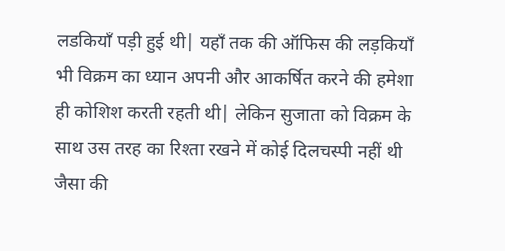लडकियाँ पड़ी हुई थी| यहाँ तक की ऑफिस की लड़कियाँ भी विक्रम का ध्यान अपनी और आकर्षित करने की हमेशा ही कोशिश करती रहती थी| लेकिन सुजाता को विक्रम के साथ उस तरह का रिश्ता रखने में कोई दिलचस्पी नहीं थी जैसा की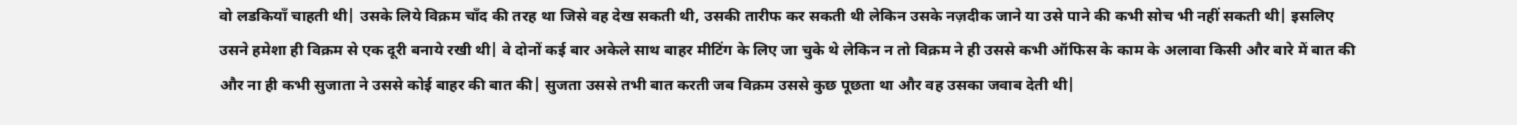वो लडकियाँ चाहती थी| उसके लिये विक्रम चाँद की तरह था जिसे वह देख सकती थी, उसकी तारीफ कर सकती थी लेकिन उसके नज़दीक जाने या उसे पाने की कभी सोच भी नहीं सकती थी| इसलिए उसने हमेशा ही विक्रम से एक दूरी बनाये रखी थी| वे दोनों कई बार अकेले साथ बाहर मीटिंग के लिए जा चुके थे लेकिन न तो विक्रम ने ही उससे कभी ऑफिस के काम के अलावा किसी और बारे में बात की और ना ही कभी सुजाता ने उससे कोई बाहर की बात की| सुजता उससे तभी बात करती जब विक्रम उससे कुछ पूछता था और वह उसका जवाब देती थी|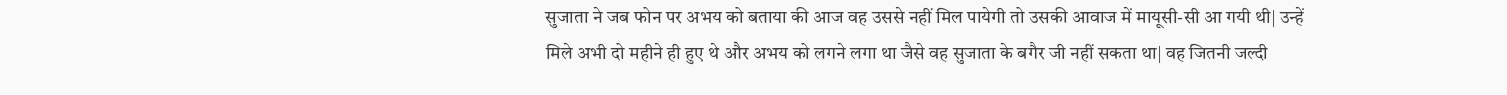सुजाता ने जब फोन पर अभय को बताया की आज वह उससे नहीं मिल पायेगी तो उसकी आवाज में मायूसी-सी आ गयी थी| उन्हें मिले अभी दो महीने ही हुए थे और अभय को लगने लगा था जैसे वह सुजाता के बगैर जी नहीं सकता था| वह जितनी जल्दी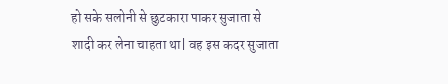हो सके सलोनी से छुटकारा पाकर सुजाता से शादी कर लेना चाहता था| वह इस कदर सुजाता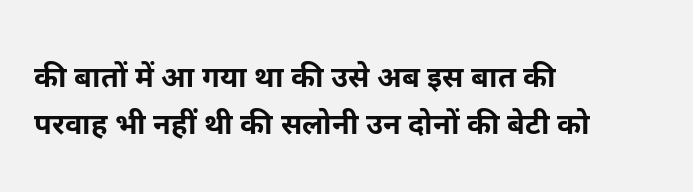की बातों में आ गया था की उसे अब इस बात की परवाह भी नहीं थी की सलोनी उन दोनों की बेटी को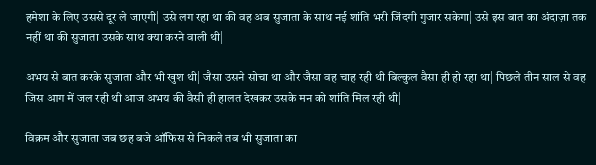हमेशा के लिए उससे दूर ले जाएगी| उसे लग रहा था की वह अब सुजाता के साथ नई शांति भरी जिंदगी गुजार सकेगा| उसे इस बात का अंदाज़ा तक नहीं था की सुजाता उसके साथ क्या करने वाली थी|

अभय से बात करके सुजाता और भी खुश थी| जैसा उसने सोचा था और जैसा वह चाह रही थी बिल्कुल वैसा ही हो रहा था| पिछले तीन साल से वह जिस आग में जल रही थी आज अभय की वैसी ही हालत देखकर उसके मन को शांति मिल रही थी|

विक्रम और सुजाता जब छह बजे ऑफिस से निकले तब भी सुजाता का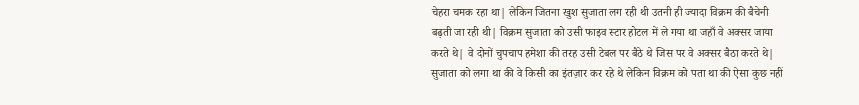चेहरा चमक रहा था| लेकिन जितना खुश सुजाता लग रही थी उतनी ही ज्यादा विक्रम की बैचेनी बढ़ती जा रही थी| विक्रम सुजाता को उसी फाइव स्टार होटल में ले गया था जहाँ वे अक्सर जाया करते थे| वे दोनों चुपचाप हमेशा की तरह उसी टेबल पर बैठे थे जिस पर वे अक्सर बैठा करते थे| सुजाता को लगा था की वे किसी का इंतज़ार कर रहे थे लेकिन विक्रम को पता था की ऐसा कुछ नहीं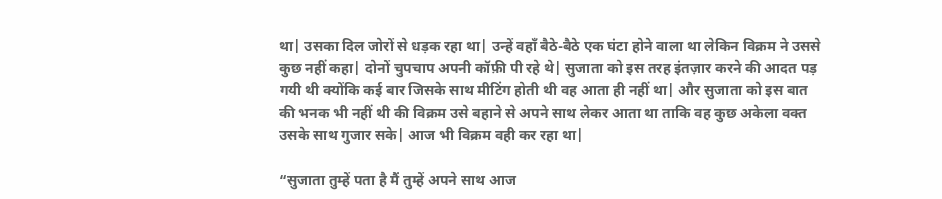था| उसका दिल जोरों से धड़क रहा था| उन्हें वहाँ बैठे-बैठे एक घंटा होने वाला था लेकिन विक्रम ने उससे कुछ नहीं कहा| दोनों चुपचाप अपनी कॉफ़ी पी रहे थे| सुजाता को इस तरह इंतज़ार करने की आदत पड़ गयी थी क्योंकि कई बार जिसके साथ मीटिंग होती थी वह आता ही नहीं था| और सुजाता को इस बात की भनक भी नहीं थी की विक्रम उसे बहाने से अपने साथ लेकर आता था ताकि वह कुछ अकेला वक्त उसके साथ गुजार सके| आज भी विक्रम वही कर रहा था|

“सुजाता तुम्हें पता है मैं तुम्हें अपने साथ आज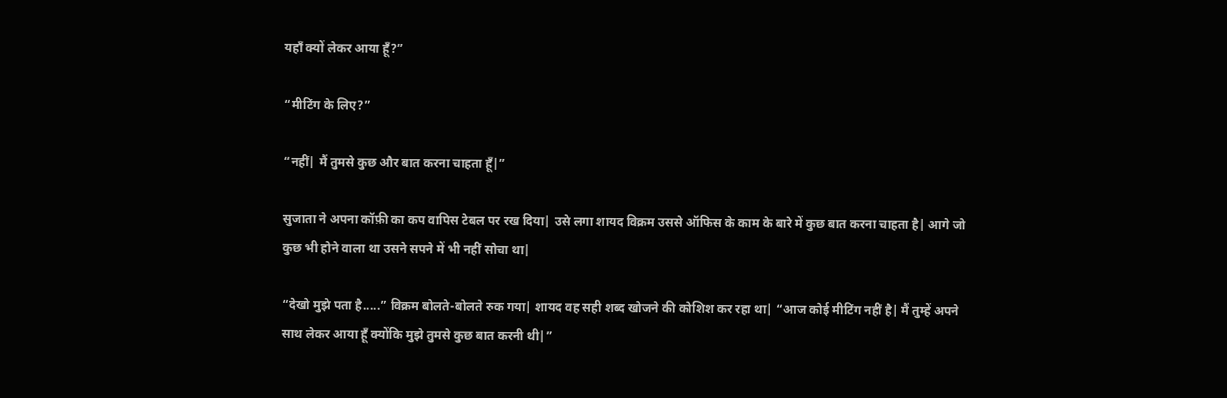यहाँ क्यों लेकर आया हूँ?”

“मीटिंग के लिए?”

“नहीं| मैं तुमसे कुछ और बात करना चाहता हूँ|”

सुजाता ने अपना कॉफ़ी का कप वापिस टेबल पर रख दिया| उसे लगा शायद विक्रम उससे ऑफिस के काम के बारे में कुछ बात करना चाहता है| आगे जो कुछ भी होने वाला था उसने सपने में भी नहीं सोचा था|

“देखो मुझे पता है.....” विक्रम बोलते-बोलते रुक गया| शायद वह सही शब्द खोजने की कोशिश कर रहा था| “आज कोई मीटिंग नहीं है| मैं तुम्हें अपने साथ लेकर आया हूँ क्योंकि मुझे तुमसे कुछ बात करनी थी|”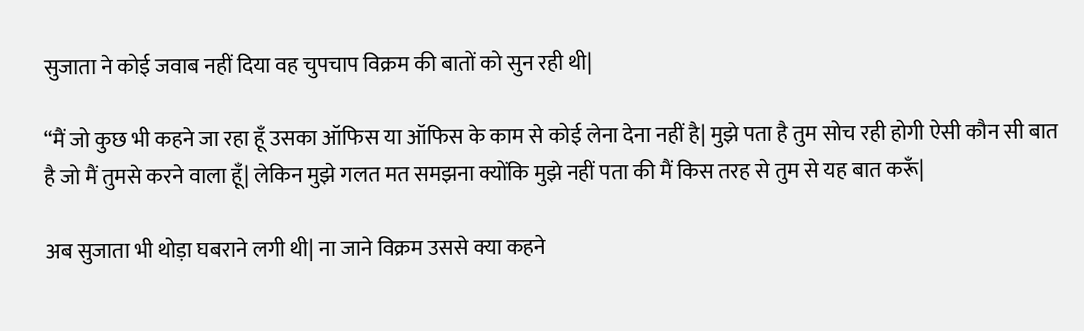सुजाता ने कोई जवाब नहीं दिया वह चुपचाप विक्रम की बातों को सुन रही थी|

“मैं जो कुछ भी कहने जा रहा हूँ उसका ऑफिस या ऑफिस के काम से कोई लेना देना नहीं है| मुझे पता है तुम सोच रही होगी ऐसी कौन सी बात है जो मैं तुमसे करने वाला हूँ| लेकिन मुझे गलत मत समझना क्योंकि मुझे नहीं पता की मैं किस तरह से तुम से यह बात करूँ|

अब सुजाता भी थोड़ा घबराने लगी थी| ना जाने विक्रम उससे क्या कहने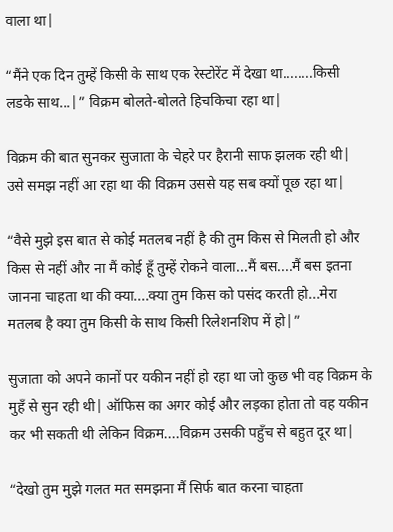वाला था|

“मैंने एक दिन तुम्हें किसी के साथ एक रेस्टोरेंट में देखा था........किसी लडके साथ...|” विक्रम बोलते-बोलते हिचकिचा रहा था|

विक्रम की बात सुनकर सुजाता के चेहरे पर हैरानी साफ झलक रही थी| उसे समझ नहीं आ रहा था की विक्रम उससे यह सब क्यों पूछ रहा था|

“वैसे मुझे इस बात से कोई मतलब नहीं है की तुम किस से मिलती हो और किस से नहीं और ना मैं कोई हूँ तुम्हें रोकने वाला...मैं बस....मैं बस इतना जानना चाहता था की क्या....क्या तुम किस को पसंद करती हो...मेरा मतलब है क्या तुम किसी के साथ किसी रिलेशनशिप में हो|”

सुजाता को अपने कानों पर यकीन नहीं हो रहा था जो कुछ भी वह विक्रम के मुहँ से सुन रही थी| ऑफिस का अगर कोई और लड़का होता तो वह यकीन कर भी सकती थी लेकिन विक्रम....विक्रम उसकी पहुँच से बहुत दूर था|

“देखो तुम मुझे गलत मत समझना मैं सिर्फ बात करना चाहता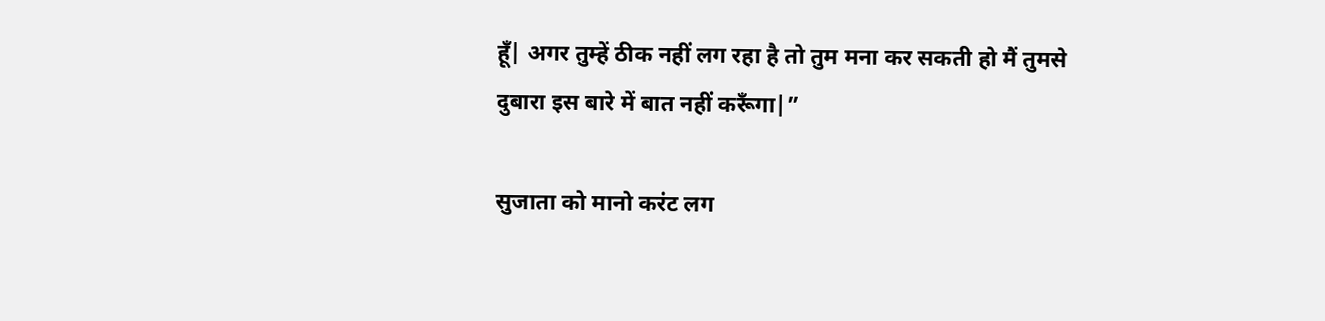हूँ| अगर तुम्हें ठीक नहीं लग रहा है तो तुम मना कर सकती हो मैं तुमसे दुबारा इस बारे में बात नहीं करूँगा|”

सुजाता को मानो करंट लग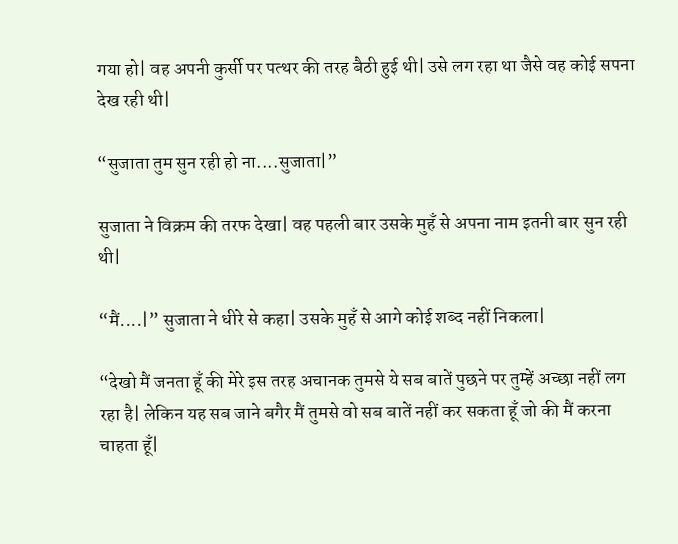गया हो| वह अपनी कुर्सी पर पत्थर की तरह बैठी हुई थी| उसे लग रहा था जैसे वह कोई सपना देख रही थी|

“सुजाता तुम सुन रही हो ना....सुजाता|”

सुजाता ने विक्रम की तरफ देखा| वह पहली बार उसके मुहँ से अपना नाम इतनी बार सुन रही थी|

“मैं....|” सुजाता ने धीरे से कहा| उसके मुहँ से आगे कोई शब्द नहीं निकला|

“देखो मैं जनता हूँ की मेरे इस तरह अचानक तुमसे ये सब बातें पुछने पर तुम्हें अच्छा नहीं लग रहा है| लेकिन यह सब जाने बगैर मैं तुमसे वो सब बातें नहीं कर सकता हूँ जो की मैं करना चाहता हूँ|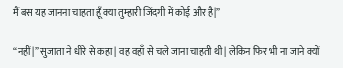मैं बस यह जानना चाहता हूँ क्या तुम्हारी जिंदगी में कोई और है|”

“नहीं|” सुजाता ने धीरे से कहा| वह वहाँ से चले जाना चाहती थी| लेकिन फिर भी ना जाने क्यों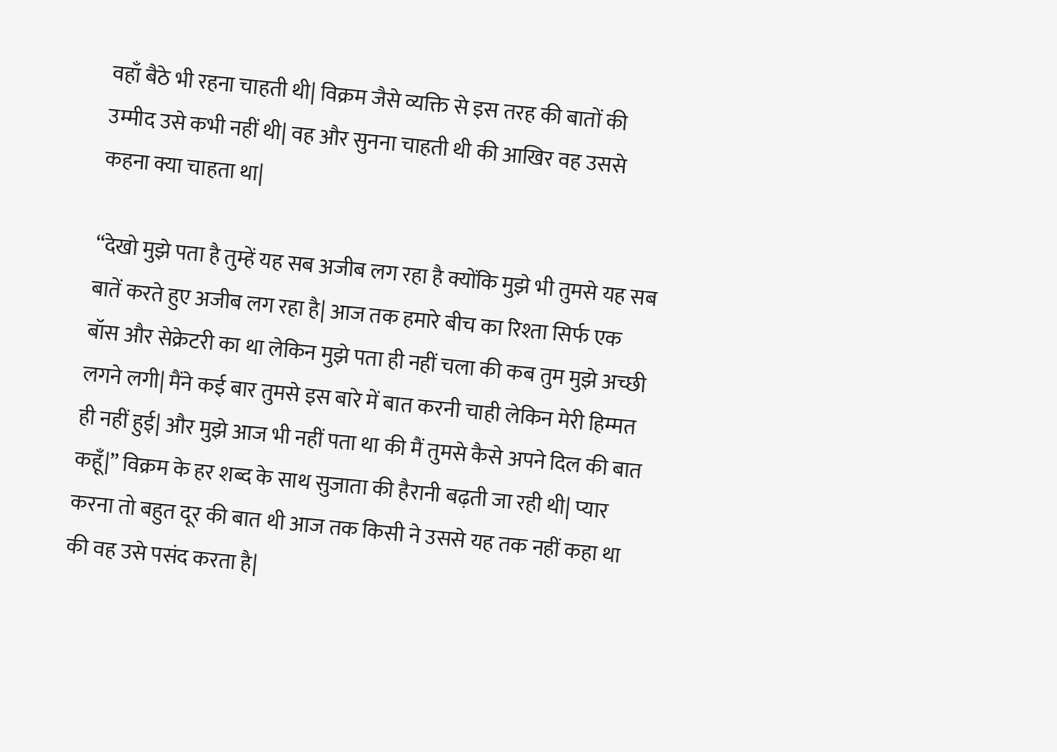वहाँ बैठे भी रहना चाहती थी| विक्रम जैसे व्यक्ति से इस तरह की बातों की उम्मीद उसे कभी नहीं थी| वह और सुनना चाहती थी की आखिर वह उससे कहना क्या चाहता था|

“देखो मुझे पता है तुम्हें यह सब अजीब लग रहा है क्योंकि मुझे भी तुमसे यह सब बातें करते हुए अजीब लग रहा है| आज तक हमारे बीच का रिश्ता सिर्फ एक बॉस और सेक्रेटरी का था लेकिन मुझे पता ही नहीं चला की कब तुम मुझे अच्छी लगने लगी| मैंने कई बार तुमसे इस बारे में बात करनी चाही लेकिन मेरी हिम्मत ही नहीं हुई| और मुझे आज भी नहीं पता था की मैं तुमसे कैसे अपने दिल की बात कहूँ|” विक्रम के हर शब्द के साथ सुजाता की हैरानी बढ़ती जा रही थी| प्यार करना तो बहुत दूर की बात थी आज तक किसी ने उससे यह तक नहीं कहा था की वह उसे पसंद करता है|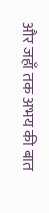और जहाँ तक अभय की बात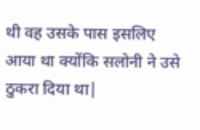थी वह उसके पास इसलिए आया था क्योंकि सलोनी ने उसे ठुकरा दिया था|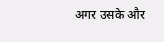अगर उसके और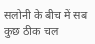सलोनी के बीच में सब कुछ ठीक चल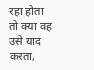रहा होता तो क्या वह उसे याद करता,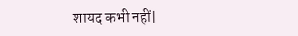शायद कभी नहीं|